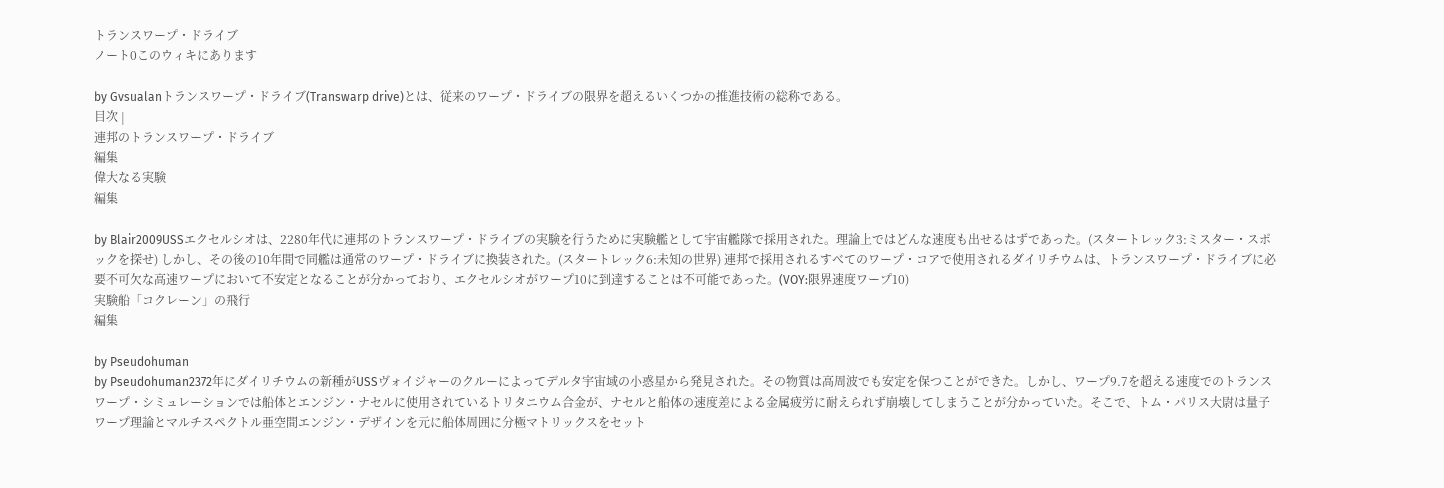トランスワープ・ドライブ
ノート0このウィキにあります

by Gvsualanトランスワープ・ドライブ(Transwarp drive)とは、従来のワープ・ドライブの限界を超えるいくつかの推進技術の総称である。
目次 |
連邦のトランスワープ・ドライブ
編集
偉大なる実験
編集

by Blair2009USSエクセルシオは、2280年代に連邦のトランスワープ・ドライブの実験を行うために実験艦として宇宙艦隊で採用された。理論上ではどんな速度も出せるはずであった。(スタートレック3:ミスター・スポックを探せ) しかし、その後の10年間で同艦は通常のワープ・ドライブに換装された。(スタートレック6:未知の世界) 連邦で採用されるすべてのワープ・コアで使用されるダイリチウムは、トランスワープ・ドライブに必要不可欠な高速ワープにおいて不安定となることが分かっており、エクセルシオがワープ10に到達することは不可能であった。(VOY:限界速度ワープ10)
実験船「コクレーン」の飛行
編集

by Pseudohuman
by Pseudohuman2372年にダイリチウムの新種がUSSヴォイジャーのクルーによってデルタ宇宙域の小惑星から発見された。その物質は高周波でも安定を保つことができた。しかし、ワープ9.7を超える速度でのトランスワープ・シミュレーションでは船体とエンジン・ナセルに使用されているトリタニウム合金が、ナセルと船体の速度差による金属疲労に耐えられず崩壊してしまうことが分かっていた。そこで、トム・パリス大尉は量子ワープ理論とマルチスペクトル亜空間エンジン・デザインを元に船体周囲に分極マトリックスをセット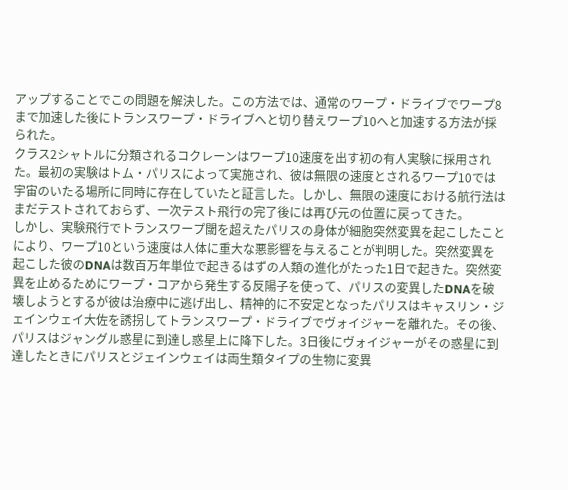アップすることでこの問題を解決した。この方法では、通常のワープ・ドライブでワープ8まで加速した後にトランスワープ・ドライブへと切り替えワープ10へと加速する方法が採られた。
クラス2シャトルに分類されるコクレーンはワープ10速度を出す初の有人実験に採用された。最初の実験はトム・パリスによって実施され、彼は無限の速度とされるワープ10では宇宙のいたる場所に同時に存在していたと証言した。しかし、無限の速度における航行法はまだテストされておらず、一次テスト飛行の完了後には再び元の位置に戻ってきた。
しかし、実験飛行でトランスワープ閾を超えたパリスの身体が細胞突然変異を起こしたことにより、ワープ10という速度は人体に重大な悪影響を与えることが判明した。突然変異を起こした彼のDNAは数百万年単位で起きるはずの人類の進化がたった1日で起きた。突然変異を止めるためにワープ・コアから発生する反陽子を使って、パリスの変異したDNAを破壊しようとするが彼は治療中に逃げ出し、精神的に不安定となったパリスはキャスリン・ジェインウェイ大佐を誘拐してトランスワープ・ドライブでヴォイジャーを離れた。その後、パリスはジャングル惑星に到達し惑星上に降下した。3日後にヴォイジャーがその惑星に到達したときにパリスとジェインウェイは両生類タイプの生物に変異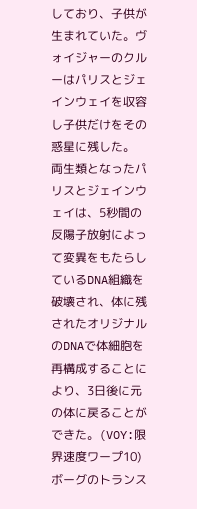しており、子供が生まれていた。ヴォイジャーのクルーはパリスとジェインウェイを収容し子供だけをその惑星に残した。
両生類となったパリスとジェインウェイは、5秒間の反陽子放射によって変異をもたらしているDNA組織を破壊され、体に残されたオリジナルのDNAで体細胞を再構成することにより、3日後に元の体に戻ることができた。(VOY:限界速度ワープ10)
ボーグのトランス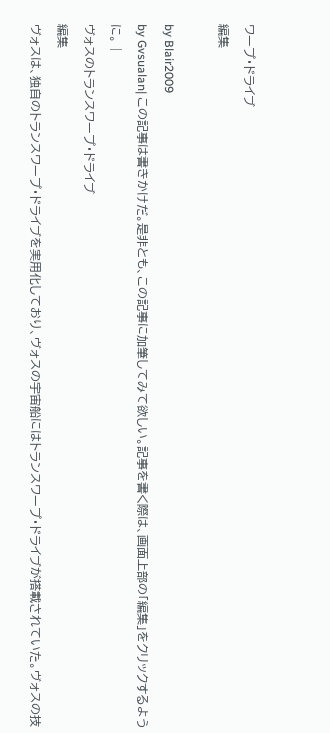ワープ・ドライブ
編集

by Blair2009
by Gvsualan| この記事は書きかけだ。是非とも、この記事に加筆してみて欲しい。記事を書く際は、画面上部の「編集」をクリックするように。 |
ヴォスのトランスワープ・ドライブ
編集
ヴォスは、独自のトランスワープ・ドライブを実用化しており、ヴォスの宇宙船にはトランスワープ・ドライブが搭載されていた。ヴォスの技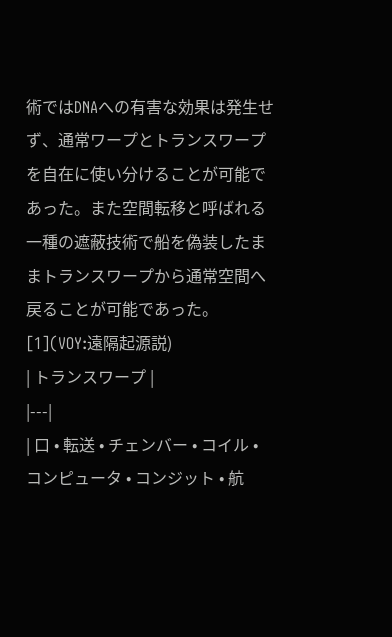術ではDNAへの有害な効果は発生せず、通常ワープとトランスワープを自在に使い分けることが可能であった。また空間転移と呼ばれる一種の遮蔽技術で船を偽装したままトランスワープから通常空間へ戻ることが可能であった。[1](VOY:遠隔起源説)
| トランスワープ |
|---|
| 口 • 転送 • チェンバー • コイル • コンピュータ • コンジット • 航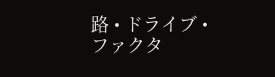路 • ドライブ • ファクタ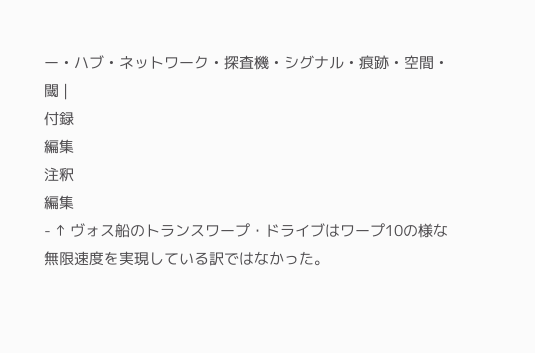ー • ハブ • ネットワーク • 探査機 • シグナル • 痕跡 • 空間 • 閾 |
付録
編集
注釈
編集
- ↑ ヴォス船のトランスワープ・ドライブはワープ10の様な無限速度を実現している訳ではなかった。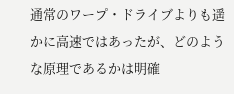通常のワープ・ドライブよりも遥かに高速ではあったが、どのような原理であるかは明確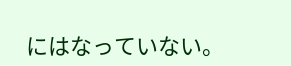にはなっていない。